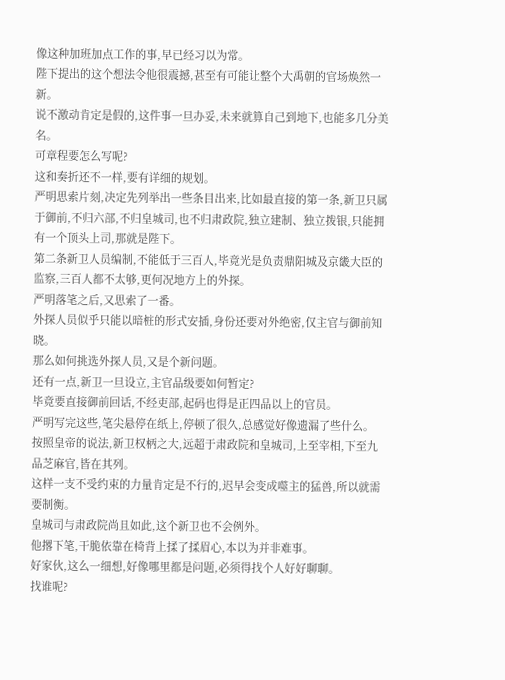像这种加班加点工作的事,早已经习以为常。
陛下提出的这个想法令他很震撼,甚至有可能让整个大禹朝的官场焕然一新。
说不激动肯定是假的,这件事一旦办妥,未来就算自己到地下,也能多几分美名。
可章程要怎么写呢?
这和奏折还不一样,要有详细的规划。
严明思索片刻,决定先列举出一些条目出来,比如最直接的第一条,新卫只属于御前,不归六部,不归皇城司,也不归肃政院,独立建制、独立拨银,只能拥有一个顶头上司,那就是陛下。
第二条新卫人员编制,不能低于三百人,毕竟光是负责鼎阳城及京畿大臣的监察,三百人都不太够,更何况地方上的外探。
严明落笔之后,又思索了一番。
外探人员似乎只能以暗桩的形式安插,身份还要对外绝密,仅主官与御前知晓。
那么如何挑选外探人员,又是个新问题。
还有一点,新卫一旦设立,主官品级要如何暂定?
毕竟要直接御前回话,不经吏部,起码也得是正四品以上的官员。
严明写完这些,笔尖悬停在纸上,停顿了很久,总感觉好像遗漏了些什么。
按照皇帝的说法,新卫权柄之大,远超于肃政院和皇城司,上至宰相,下至九品芝麻官,皆在其列。
这样一支不受约束的力量肯定是不行的,迟早会变成噬主的猛兽,所以就需要制衡。
皇城司与肃政院尚且如此,这个新卫也不会例外。
他撂下笔,干脆依靠在椅背上揉了揉眉心,本以为并非难事。
好家伙,这么一细想,好像哪里都是问题,必须得找个人好好聊聊。
找谁呢?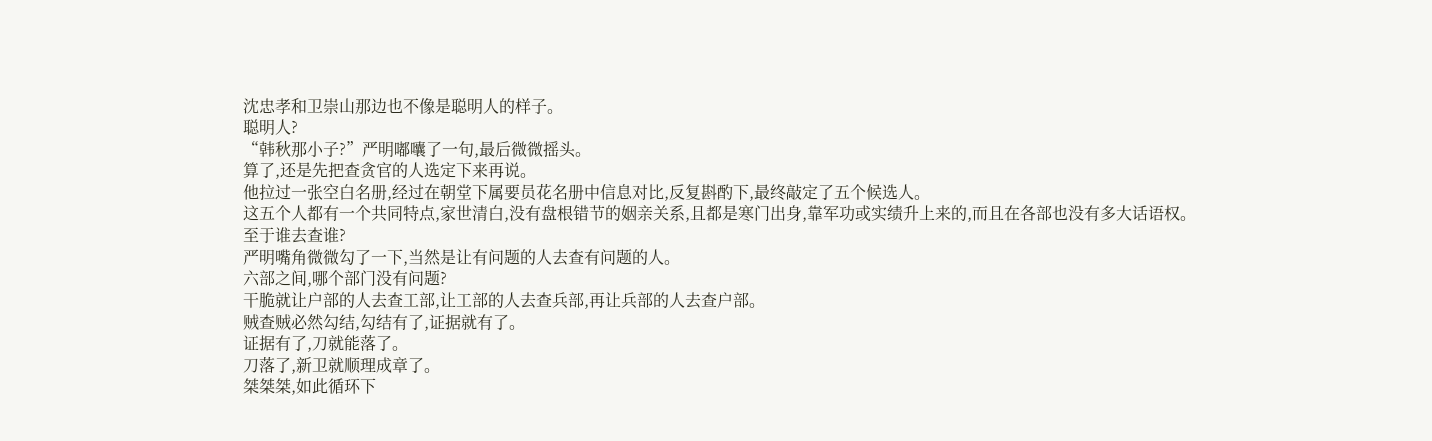沈忠孝和卫崇山那边也不像是聪明人的样子。
聪明人?
“韩秋那小子?”严明嘟囔了一句,最后微微摇头。
算了,还是先把查贪官的人选定下来再说。
他拉过一张空白名册,经过在朝堂下属要员花名册中信息对比,反复斟酌下,最终敲定了五个候选人。
这五个人都有一个共同特点,家世清白,没有盘根错节的姻亲关系,且都是寒门出身,靠军功或实绩升上来的,而且在各部也没有多大话语权。
至于谁去查谁?
严明嘴角微微勾了一下,当然是让有问题的人去查有问题的人。
六部之间,哪个部门没有问题?
干脆就让户部的人去查工部,让工部的人去查兵部,再让兵部的人去查户部。
贼查贼必然勾结,勾结有了,证据就有了。
证据有了,刀就能落了。
刀落了,新卫就顺理成章了。
桀桀桀,如此循环下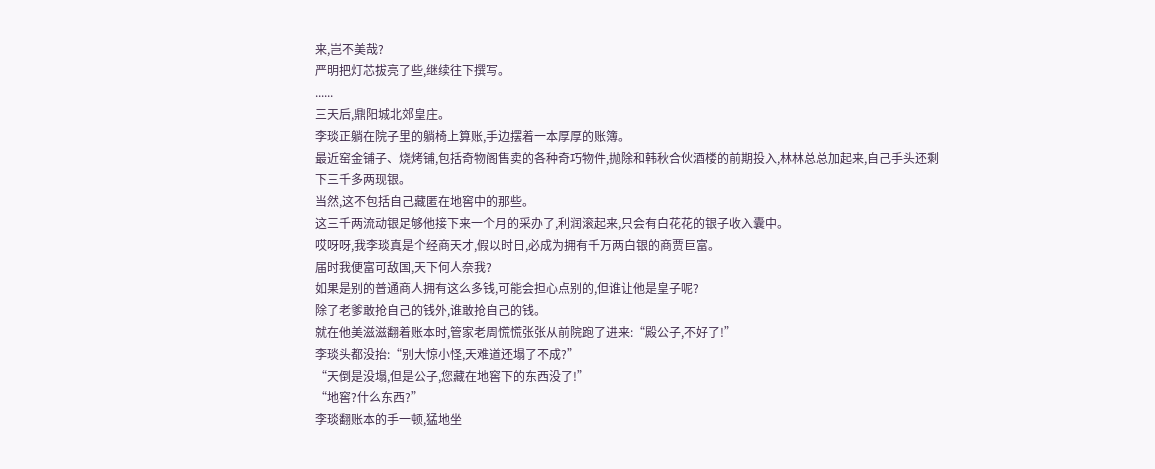来,岂不美哉?
严明把灯芯拔亮了些,继续往下撰写。
......
三天后,鼎阳城北郊皇庄。
李琰正躺在院子里的躺椅上算账,手边摆着一本厚厚的账簿。
最近窑金铺子、烧烤铺,包括奇物阁售卖的各种奇巧物件,抛除和韩秋合伙酒楼的前期投入,林林总总加起来,自己手头还剩下三千多两现银。
当然,这不包括自己藏匿在地窖中的那些。
这三千两流动银足够他接下来一个月的采办了,利润滚起来,只会有白花花的银子收入囊中。
哎呀呀,我李琰真是个经商天才,假以时日,必成为拥有千万两白银的商贾巨富。
届时我便富可敌国,天下何人奈我?
如果是别的普通商人拥有这么多钱,可能会担心点别的,但谁让他是皇子呢?
除了老爹敢抢自己的钱外,谁敢抢自己的钱。
就在他美滋滋翻着账本时,管家老周慌慌张张从前院跑了进来:“殿公子,不好了!”
李琰头都没抬:“别大惊小怪,天难道还塌了不成?”
“天倒是没塌,但是公子,您藏在地窖下的东西没了!”
“地窖?什么东西?”
李琰翻账本的手一顿,猛地坐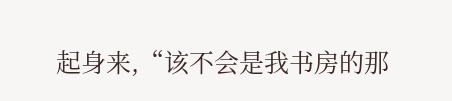起身来,“该不会是我书房的那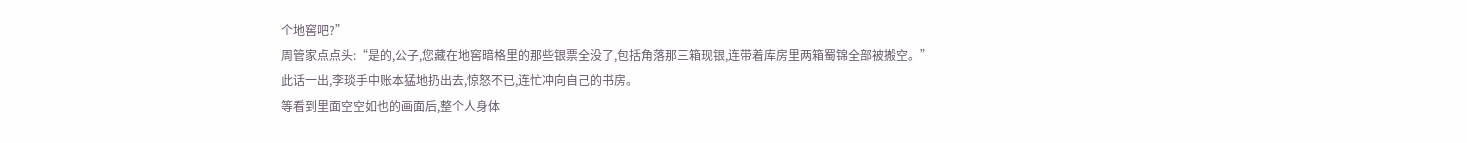个地窖吧?”
周管家点点头:“是的,公子,您藏在地窖暗格里的那些银票全没了,包括角落那三箱现银,连带着库房里两箱蜀锦全部被搬空。”
此话一出,李琰手中账本猛地扔出去,惊怒不已,连忙冲向自己的书房。
等看到里面空空如也的画面后,整个人身体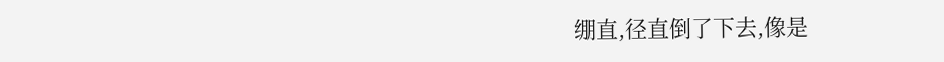绷直,径直倒了下去,像是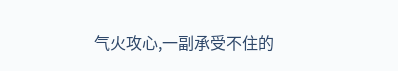气火攻心,一副承受不住的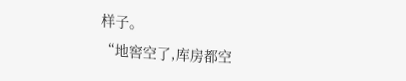样子。
“地窖空了,库房都空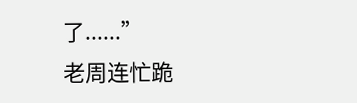了......”
老周连忙跪